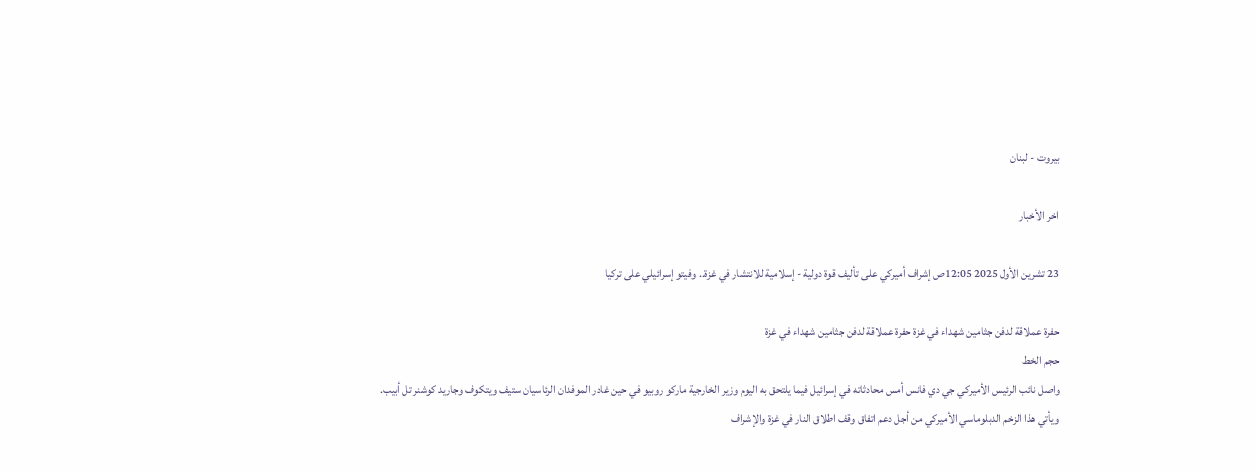بيروت - لبنان

اخر الأخبار

23 تشرين الأول 2025 12:05ص إشراف أميركي على تأليف قوة دولية - إسلامية للانتشار في غزة.. وفيتو إسرائيلي على تركيا

حفرة عملاقة لدفن جثامين شهداء في غزة حفرة عملاقة لدفن جثامين شهداء في غزة
حجم الخط
واصل نائب الرئيس الأميركي جي دي فانس أمس محادثاته في إسرائيل فيما يلتحق به اليوم وزير الخارجية ماركو روبيو في حين غادر الموفدان الرئاسيان ستيف ويتكوف وجاريد كوشنر تل أبيب.
ويأتي هذا الزخم الدبلوماسي الأميركي من أجل دعم اتفاق وقف اطلاق النار في غزة والإشراف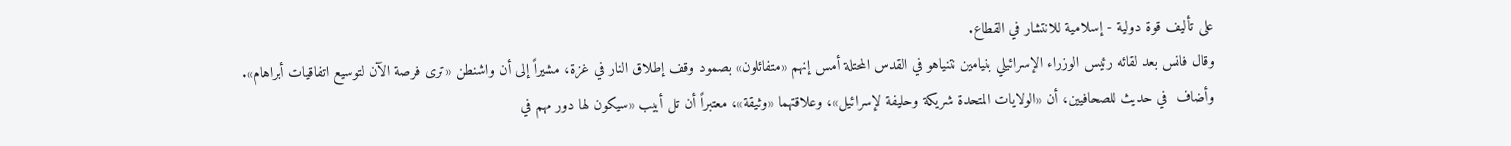على تأليف قوة دولية - إسلامية للانتشار في القطاع.
وقال فانس بعد لقائه رئيس الوزراء الإسرائيلي بنيامين نتنياهو في القدس المحتلة أمس إنهم «متفائلون» بصمود وقف إطلاق النار في غزة، مشيراً إلى أن واشنطن «ترى فرصة الآن لتوسيع اتفاقيات أبراهام».
وأضاف  في حديث للصحافيين، أن «الولايات المتحدة شريكة وحليفة لإسرائيل»، وعلاقتهما «وثيقة»، معتبراً أن تل أبيب «سيكون لها دور مهم في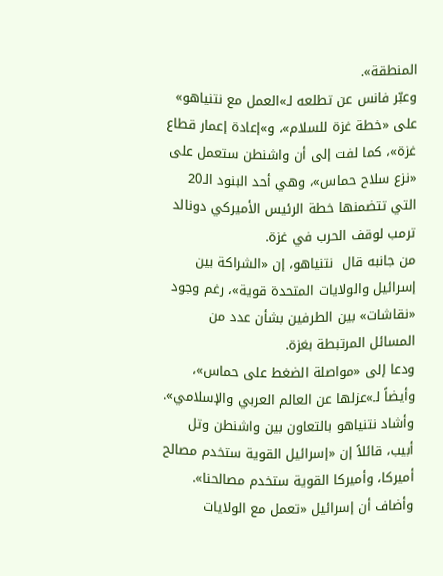المنطقة».
وعبّر فانس عن تطلعه لـ»العمل مع نتنياهو» على «خطة غزة للسلام»، و»إعادة إعمار قطاع غزة»، كما لفت إلى أن واشنطن ستعمل على «نزع سلاح حماس»، وهي أحد البنود الـ20 التي تتضمنها خطة الرئيس الأميركي دونالد ترمب لوقف الحرب في غزة.
من جانبه قال  نتنياهو، إن «الشراكة بين إسرائيل والولايات المتحدة قوية»، رغم وجود «نقاشات» بين الطرفين بشأن عدد من المسائل المرتبطة بغزة.
ودعا إلى «مواصلة الضغط على حماس»، وأيضاً لـ»عزلها عن العالم العربي والإسلامي».
وأشاد نتنياهو بالتعاون بين واشنطن وتل أبيب، قائلاً إن «إسرائيل القوية ستخدم مصالح أميركا، وأميركا القوية ستخدم مصالحنا».
وأضاف أن إسرائيل «تعمل مع الولايات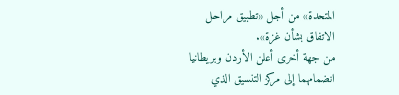المتحدة» من أجل «تطبيق مراحل الاتفاق بشأن غزة».
من جهة أخرى أعلن الأردن وبريطانيا انضمامهما إلى مركز التنسيق الذي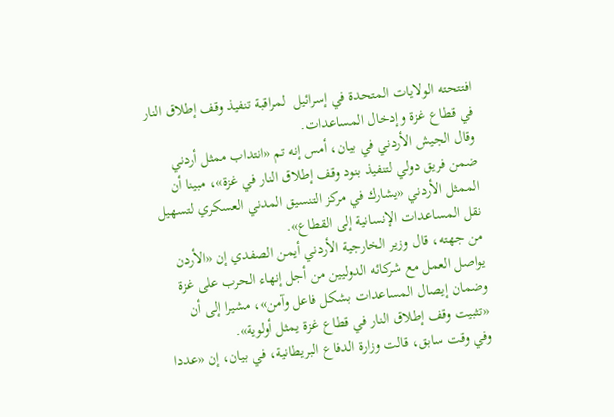افتتحته الولايات المتحدة في إسرائيل  لمراقبة تنفيذ وقف إطلاق النار في قطاع غزة وإدخال المساعدات.
وقال الجيش الأردني في بيان، أمس إنه تم «انتداب ممثل أردني ضمن فريق دولي لتنفيذ بنود وقف إطلاق النار في غزة»، مبينا أن الممثل الأردني «يشارك في مركز التنسيق المدني العسكري لتسهيل نقل المساعدات الإنسانية إلى القطاع».
من جهته، قال وزير الخارجية الأردني أيمن الصفدي إن «الأردن يواصل العمل مع شركائه الدوليين من أجل إنهاء الحرب على غزة وضمان إيصال المساعدات بشكل فاعل وآمن»، مشيرا إلى أن «تثبيت وقف إطلاق النار في قطاع غزة يمثل أولوية».
وفي وقت سابق، قالت وزارة الدفاع البريطانية، في بيان، إن «عددا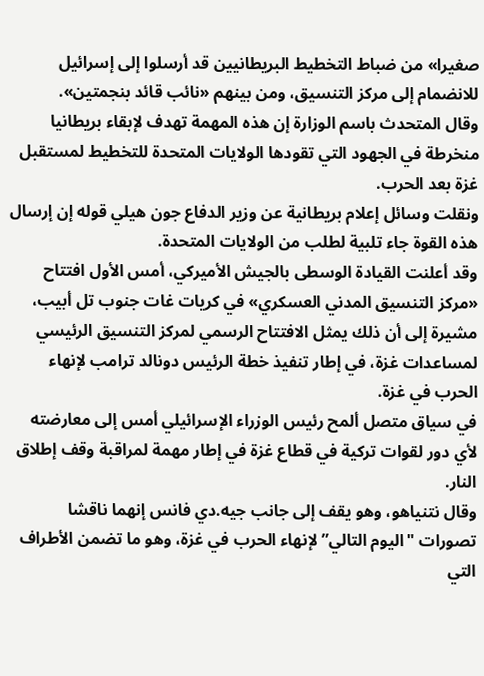صغيرا» من ضباط التخطيط البريطانيين قد أرسلوا إلى إسرائيل للانضمام إلى مركز التنسيق، ومن بينهم «نائب قائد بنجمتين».
وقال المتحدث باسم الوزارة إن هذه المهمة تهدف لإبقاء بريطانيا منخرطة في الجهود التي تقودها الولايات المتحدة للتخطيط لمستقبل غزة بعد الحرب.
ونقلت وسائل إعلام بريطانية عن وزير الدفاع جون هيلي قوله إن إرسال هذه القوة جاء تلبية لطلب من الولايات المتحدة.
وقد أعلنت القيادة الوسطى بالجيش الأميركي، أمس الأول افتتاح «مركز التنسيق المدني العسكري» في كريات غات جنوب تل أبيب، مشيرة إلى أن ذلك يمثل الافتتاح الرسمي لمركز التنسيق الرئيسي لمساعدات غزة، في إطار تنفيذ خطة الرئيس دونالد ترامب لإنهاء الحرب في غزة.
في سياق متصل ألمح رئيس الوزراء الإسرائيلي أمس إلى معارضته لأي دور لقوات تركية في قطاع غزة في إطار مهمة لمراقبة وقف إطلاق النار.
وقال نتنياهو، وهو يقف إلى جانب جيه.دي فانس إنهما ناقشا تصورات "اليوم التالي” لإنهاء الحرب في غزة، وهو ما تضمن الأطراف التي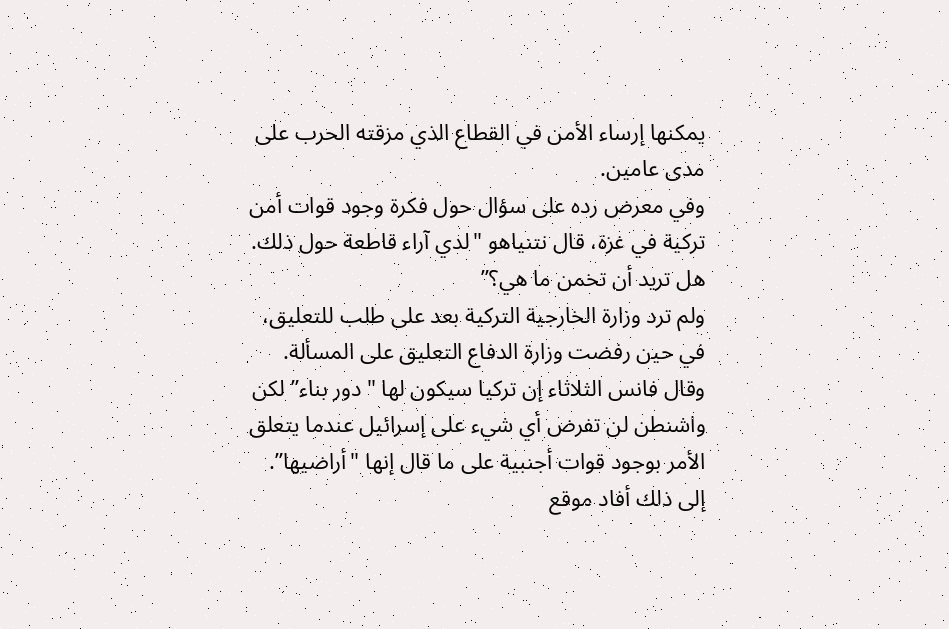يمكنها إرساء الأمن في القطاع الذي مزقته الحرب على مدى عامين.
وفي معرض رده على سؤال حول فكرة وجود قوات أمن تركية في غزة، قال نتنياهو "لدي آراء قاطعة حول ذلك. هل تريد أن تخمن ما هي؟”
ولم ترد وزارة الخارجية التركية بعد على طلب للتعليق، في حين رفضت وزارة الدفاع التعليق على المسألة.
وقال فانس الثلاثاء إن تركيا سيكون لها "دور بناء” لكن واشنطن لن تفرض أي شيء على إسرائيل عندما يتعلق الأمر بوجود قوات أجنبية على ما قال إنها "أراضيها”.
إلى ذلك أفاد موقع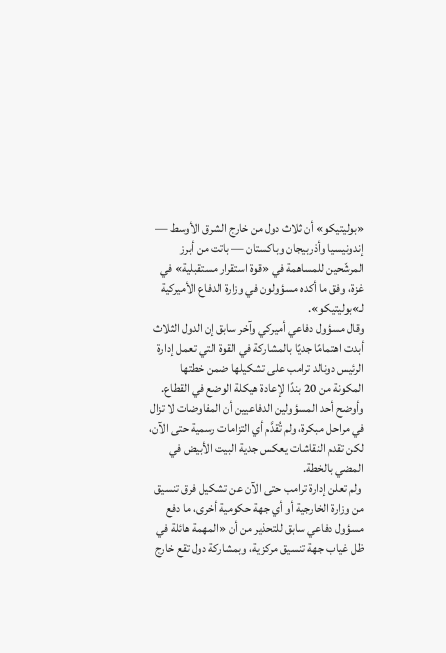«بوليتيكو» أن ثلاث دول من خارج الشرق الأوسط — إندونيسيا وأذربيجان وباكستان — باتت من أبرز المرشّحين للمساهمة في «قوة استقرار مستقبلية» في غزة، وفق ما أكده مسؤولون في وزارة الدفاع الأميركية لـ»بوليتيكو».
وقال مسؤول دفاعي أميركي وآخر سابق إن الدول الثلاث أبدت اهتمامًا جديًا بالمشاركة في القوة التي تعمل إدارة الرئيس دونالد ترامب على تشكيلها ضمن خطتها المكونة من 20 بندًا لإعادة هيكلة الوضع في القطاع.
وأوضح أحد المسؤولين الدفاعيين أن المفاوضات لا تزال في مراحل مبكرة، ولم تُقدَّم أي التزامات رسمية حتى الآن، لكن تقدم النقاشات يعكس جدية البيت الأبيض في المضي بالخطة.
 ولم تعلن إدارة ترامب حتى الآن عن تشكيل فرق تنسيق من وزارة الخارجية أو أي جهة حكومية أخرى، ما دفع مسؤول دفاعي سابق للتحذير من أن «المهمة هائلة في ظل غياب جهة تنسيق مركزية، وبمشاركة دول تقع خارج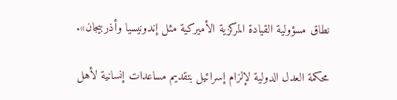نطاق مسؤولية القيادة المركزية الأميركية مثل إندونيسيا وأذربيجان».

محكمة العدل الدولية لإلزام إسرائيل بتقديم مساعدات إنسانية لأهل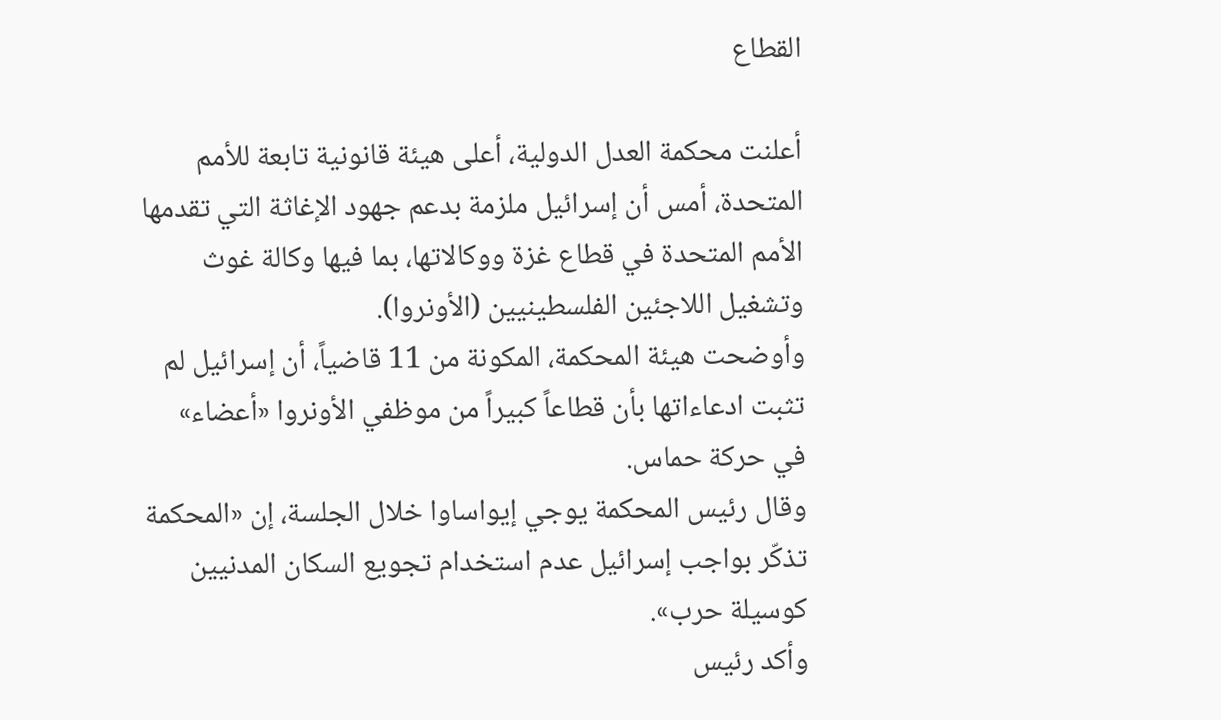القطاع

أعلنت محكمة العدل الدولية، أعلى هيئة قانونية تابعة للأمم المتحدة، أمس أن إسرائيل ملزمة بدعم جهود الإغاثة التي تقدمها الأمم المتحدة في قطاع غزة ووكالاتها، بما فيها وكالة غوث وتشغيل اللاجئين الفلسطينيين (الأونروا).
وأوضحت هيئة المحكمة، المكونة من 11 قاضياً، أن إسرائيل لم تثبت ادعاءاتها بأن قطاعاً كبيراً من موظفي الأونروا «أعضاء» في حركة حماس.
وقال رئيس المحكمة يوجي إيواساوا خلال الجلسة، إن «المحكمة تذكّر بواجب إسرائيل عدم استخدام تجويع السكان المدنيين كوسيلة حرب».
وأكد رئيس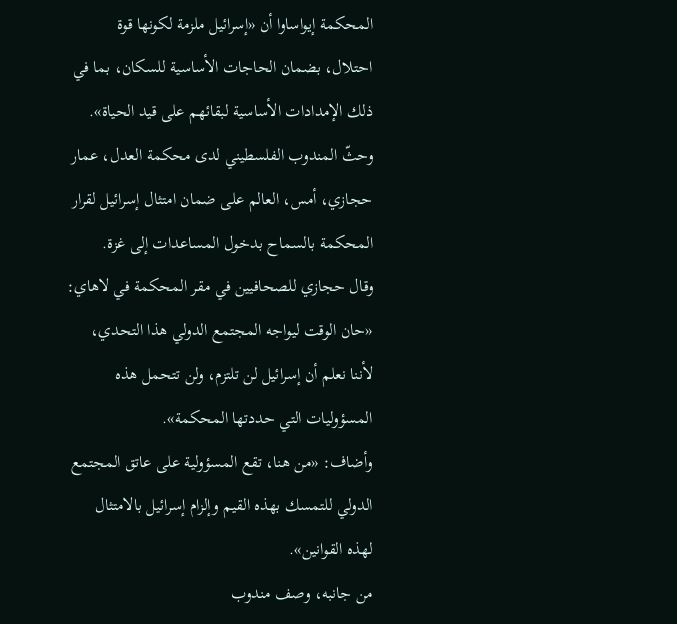المحكمة إيواساوا أن «إسرائيل ملزمة لكونها قوة احتلال، بضمان الحاجات الأساسية للسكان، بما في ذلك الإمدادات الأساسية لبقائهم على قيد الحياة».
وحثّ المندوب الفلسطيني لدى محكمة العدل، عمار حجازي، أمس، العالم على ضمان امتثال إسرائيل لقرار المحكمة بالسماح بدخول المساعدات إلى غزة.
وقال حجازي للصحافيين في مقر المحكمة في لاهاي: «حان الوقت ليواجه المجتمع الدولي هذا التحدي، لأننا نعلم أن إسرائيل لن تلتزم، ولن تتحمل هذه المسؤوليات التي حددتها المحكمة».
وأضاف: «من هنا، تقع المسؤولية على عاتق المجتمع الدولي للتمسك بهذه القيم وإلزام إسرائيل بالامتثال لهذه القوانين».
من جانبه، وصف مندوب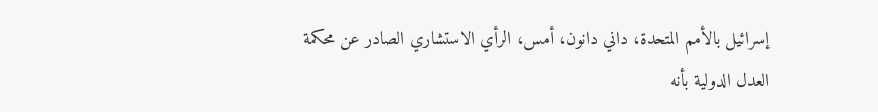إسرائيل بالأمم المتحدة، داني دانون، أمس، الرأي الاستشاري الصادر عن محكمة العدل الدولية بأنه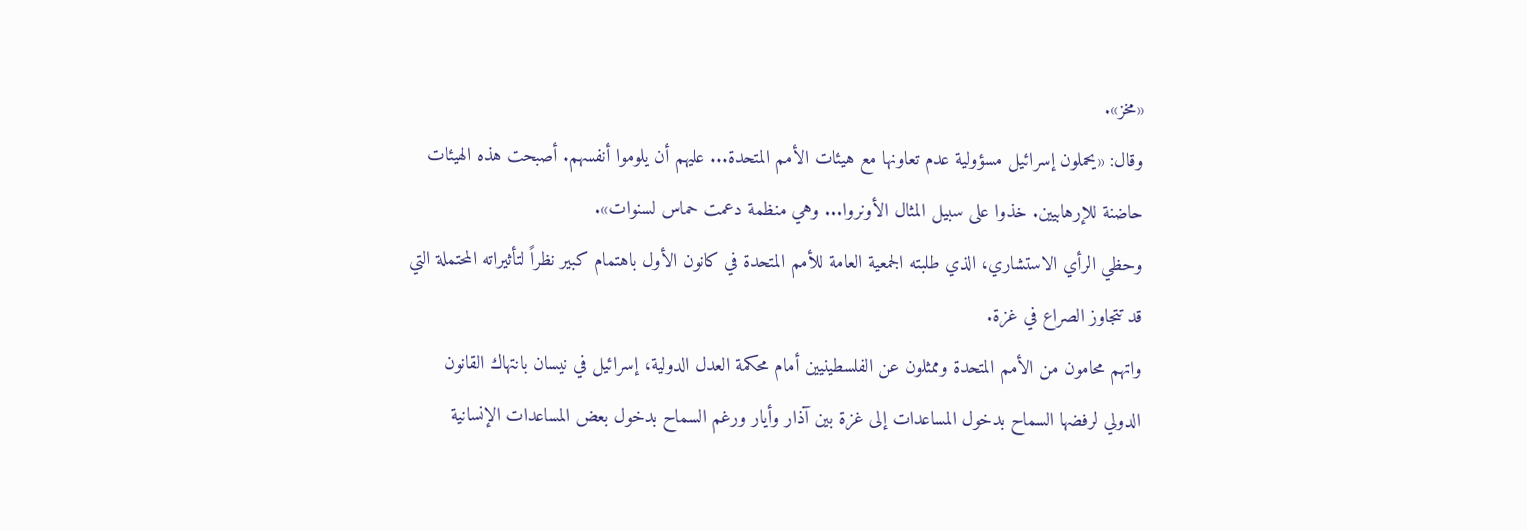«مخز».
وقال: «يحملون إسرائيل مسؤولية عدم تعاونها مع هيئات الأمم المتحدة... عليهم أن يلوموا أنفسهم. أصبحت هذه الهيئات حاضنة للإرهابيين. خذوا على سبيل المثال الأونروا... وهي منظمة دعمت حماس لسنوات».
وحظي الرأي الاستشاري، الذي طلبته الجمعية العامة للأمم المتحدة في كانون الأول باهتمام كبير نظراً لتأثيراته المحتملة التي قد تتجاوز الصراع في غزة.
واتهم محامون من الأمم المتحدة وممثلون عن الفلسطينيين أمام محكمة العدل الدولية، إسرائيل في نيسان بانتهاك القانون الدولي لرفضها السماح بدخول المساعدات إلى غزة بين آذار وأيار ورغم السماح بدخول بعض المساعدات الإنسانية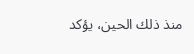منذ ذلك الحين، يؤكد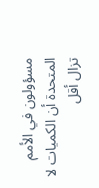مسؤولون في الأمم المتحدة أن الكميات لا تزال أقل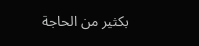بكثير من الحاجة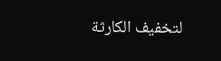لتخفيف الكارثة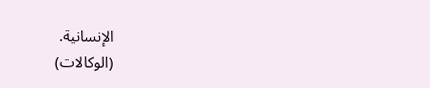الإنسانية.
(الوكالات)